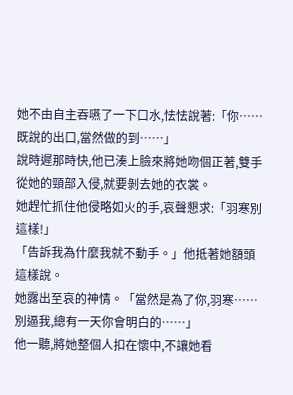她不由自主吞嚥了一下口水,怯怯說著:「你……既說的出口,當然做的到……」
說時遲那時快,他已湊上臉來將她吻個正著,雙手從她的頸部入侵,就要剝去她的衣裳。
她趕忙抓住他侵略如火的手,哀聲懇求:「羽寒別這樣!」
「告訴我為什麼我就不動手。」他抵著她額頭這樣說。
她露出至哀的神情。「當然是為了你,羽寒……別逼我,總有一天你會明白的……」
他一聽,將她整個人扣在懷中,不讓她看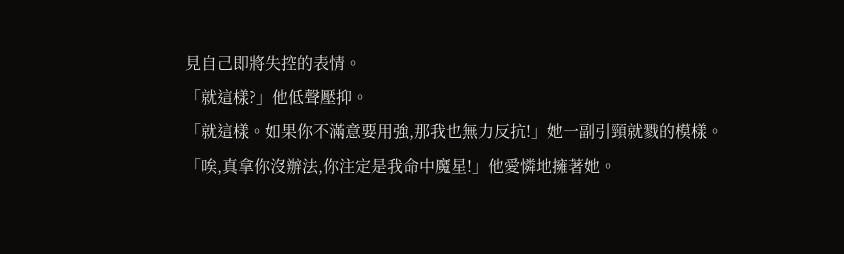見自己即將失控的表情。
「就這樣?」他低聲壓抑。
「就這樣。如果你不滿意要用強,那我也無力反抗!」她一副引頸就戮的模樣。
「唉,真拿你沒辦法,你注定是我命中魔星!」他愛憐地擁著她。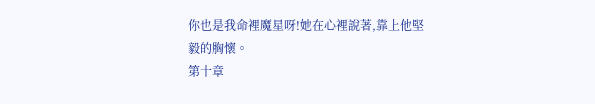你也是我命裡魔星呀!她在心裡說著,靠上他堅毅的胸懷。
第十章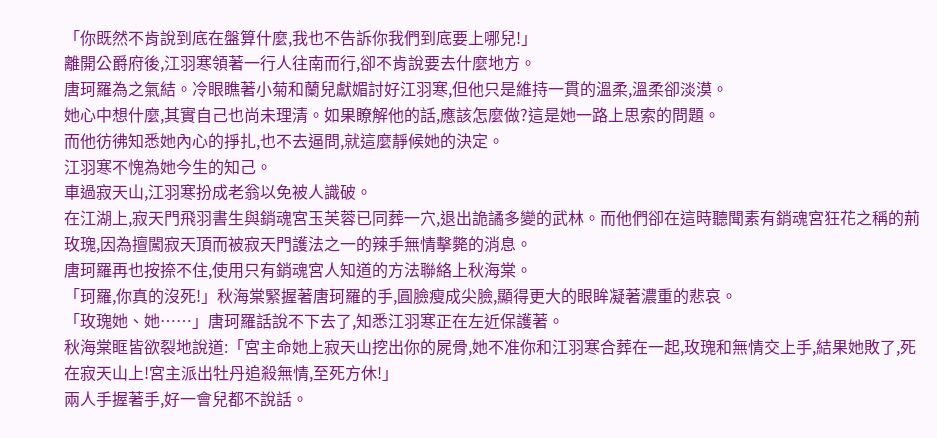「你既然不肯說到底在盤算什麼,我也不告訴你我們到底要上哪兒!」
離開公爵府後,江羽寒領著一行人往南而行,卻不肯說要去什麼地方。
唐珂羅為之氣結。冷眼瞧著小菊和蘭兒獻媚討好江羽寒,但他只是維持一貫的溫柔,溫柔卻淡漠。
她心中想什麼,其實自己也尚未理清。如果瞭解他的話,應該怎麼做?這是她一路上思索的問題。
而他彷彿知悉她內心的掙扎,也不去逼問,就這麼靜候她的決定。
江羽寒不愧為她今生的知己。
車過寂天山,江羽寒扮成老翁以免被人識破。
在江湖上,寂天門飛羽書生與銷魂宮玉芙蓉已同葬一穴,退出詭譎多變的武林。而他們卻在這時聽聞素有銷魂宮狂花之稱的荊玫瑰,因為擅闖寂天頂而被寂天門護法之一的辣手無情擊斃的消息。
唐珂羅再也按捺不住,使用只有銷魂宮人知道的方法聯絡上秋海棠。
「珂羅,你真的沒死!」秋海棠緊握著唐珂羅的手,圓臉瘦成尖臉,顯得更大的眼眸凝著濃重的悲哀。
「玫瑰她、她……」唐珂羅話說不下去了,知悉江羽寒正在左近保護著。
秋海棠眶皆欲裂地說道:「宮主命她上寂天山挖出你的屍骨,她不准你和江羽寒合葬在一起,玫瑰和無情交上手,結果她敗了,死在寂天山上!宮主派出牡丹追殺無情,至死方休!」
兩人手握著手,好一會兒都不說話。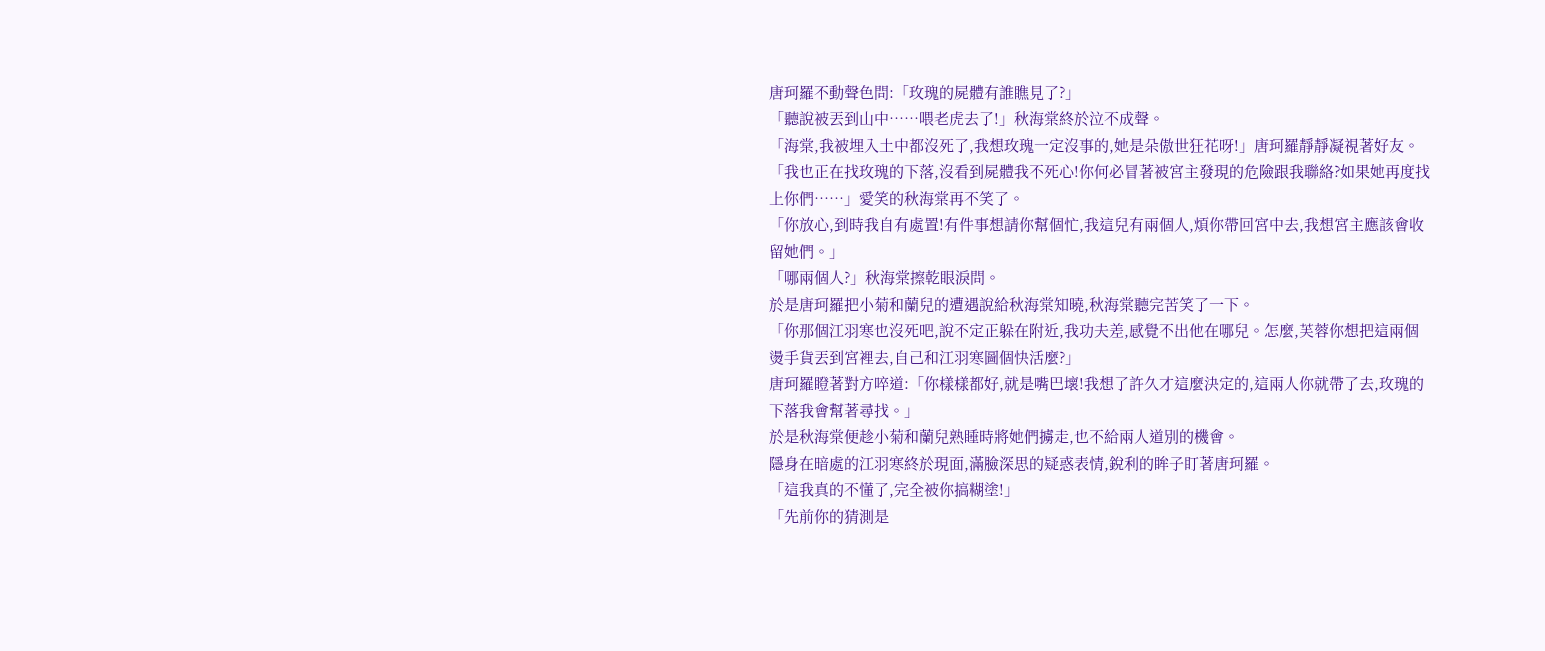唐珂羅不動聲色問:「玫瑰的屍體有誰瞧見了?」
「聽說被丟到山中……喂老虎去了!」秋海棠終於泣不成聲。
「海棠,我被埋入土中都沒死了,我想玫瑰一定沒事的,她是朵傲世狂花呀!」唐珂羅靜靜凝視著好友。
「我也正在找玫瑰的下落,沒看到屍體我不死心!你何必冒著被宮主發現的危險跟我聯絡?如果她再度找上你們……」愛笑的秋海棠再不笑了。
「你放心,到時我自有處置!有件事想請你幫個忙,我這兒有兩個人,煩你帶回宮中去,我想宮主應該會收留她們。」
「哪兩個人?」秋海棠擦乾眼淚問。
於是唐珂羅把小菊和蘭兒的遭遇說給秋海棠知曉,秋海棠聽完苦笑了一下。
「你那個江羽寒也沒死吧,說不定正躲在附近,我功夫差,感覺不出他在哪兒。怎麼,芙蓉你想把這兩個燙手貨丟到宮裡去,自己和江羽寒圖個快活麼?」
唐珂羅瞪著對方啐道:「你樣樣都好,就是嘴巴壞!我想了許久才這麼決定的,這兩人你就帶了去,玫瑰的下落我會幫著尋找。」
於是秋海棠便趁小菊和蘭兒熟睡時將她們擄走,也不給兩人道別的機會。
隱身在暗處的江羽寒終於現面,滿臉深思的疑惑表情,銳利的眸子盯著唐珂羅。
「這我真的不懂了,完全被你搞糊塗!」
「先前你的猜測是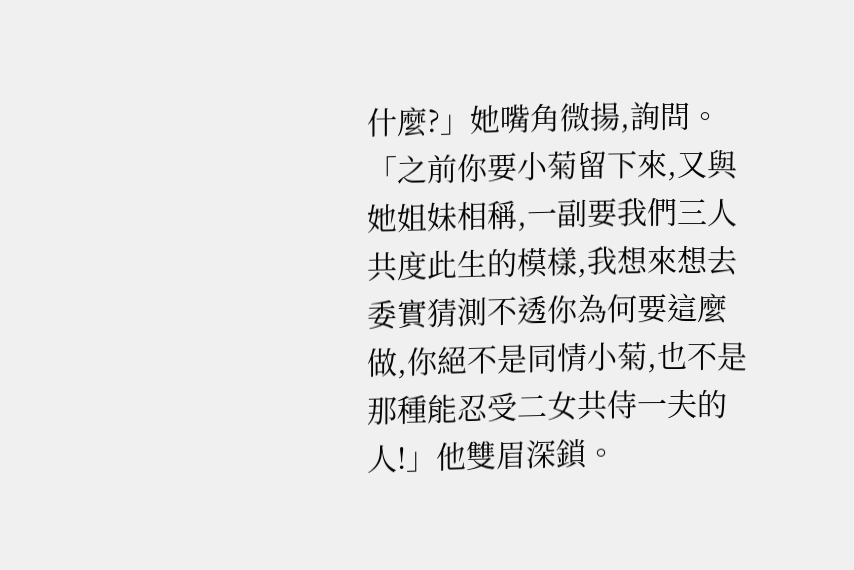什麼?」她嘴角微揚,詢問。
「之前你要小菊留下來,又與她姐妹相稱,一副要我們三人共度此生的模樣,我想來想去委實猜測不透你為何要這麼做,你絕不是同情小菊,也不是那種能忍受二女共侍一夫的人!」他雙眉深鎖。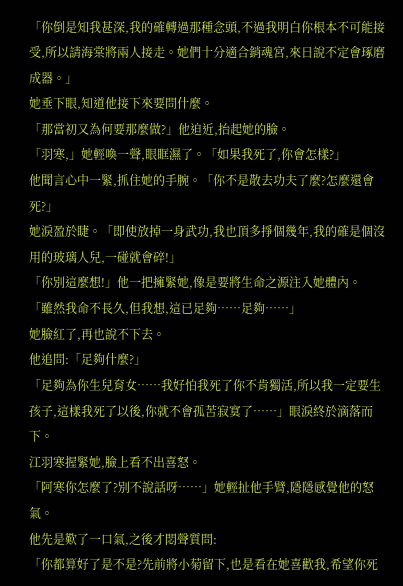「你倒是知我甚深,我的確轉過那種念頭,不過我明白你根本不可能接受,所以請海棠將兩人接走。她們十分適合銷魂宮,來日說不定會琢磨成器。」
她垂下眼,知道他接下來要問什麼。
「那當初又為何要那麼做?」他迫近,抬起她的臉。
「羽寒,」她輕喚一聲,眼眶濕了。「如果我死了,你會怎樣?」
他聞言心中一緊,抓住她的手腕。「你不是散去功夫了麼?怎麼還會死?」
她淚盈於睫。「即使放掉一身武功,我也頂多掙個幾年,我的確是個沒用的玻璃人兒,一碰就會碎!」
「你別這麼想!」他一把擁緊她,像是要將生命之源注入她體內。
「雖然我命不長久,但我想,這已足夠……足夠……」
她臉紅了,再也說不下去。
他追問:「足夠什麼?」
「足夠為你生兒育女……我好怕我死了你不肯獨活,所以我一定要生孩子,這樣我死了以後,你就不會孤苦寂寞了……」眼淚終於滴落而下。
江羽寒握緊她,臉上看不出喜怒。
「阿寒你怎麼了?別不說話呀……」她輕扯他手臂,隱隱感覺他的怒氣。
他先是歎了一口氣,之後才悶聲質問:
「你都算好了是不是?先前將小菊留下,也是看在她喜歡我,希望你死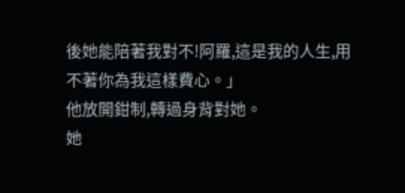後她能陪著我對不!阿羅,這是我的人生,用不著你為我這樣費心。」
他放開鉗制,轉過身背對她。
她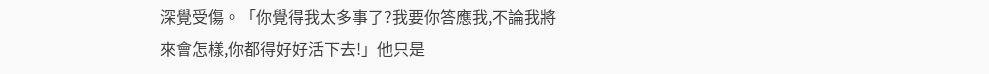深覺受傷。「你覺得我太多事了?我要你答應我,不論我將來會怎樣,你都得好好活下去!」他只是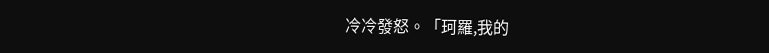冷冷發怒。「珂羅,我的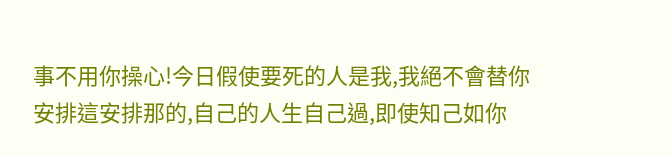事不用你操心!今日假使要死的人是我,我絕不會替你安排這安排那的,自己的人生自己過,即使知己如你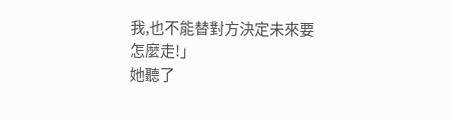我,也不能替對方決定未來要怎麼走!」
她聽了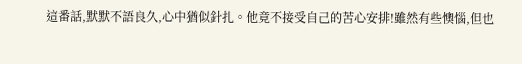這番話,默默不語良久,心中猶似針扎。他竟不接受自己的苦心安排!雖然有些懊惱,但也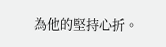為他的堅持心折。